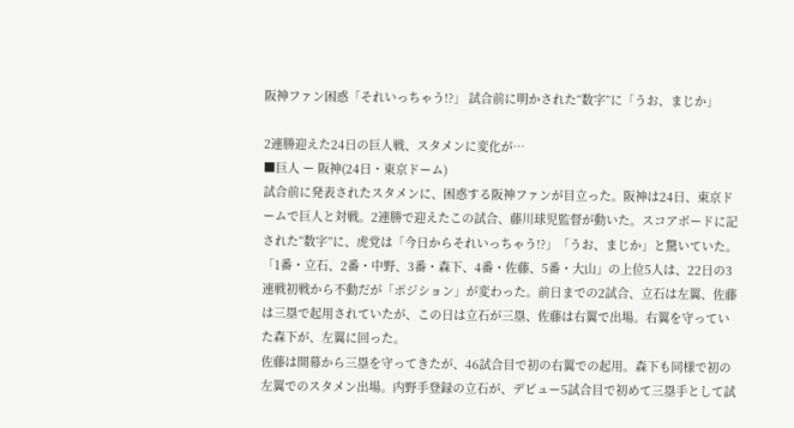阪神ファン困惑「それいっちゃう!?」 試合前に明かされた“数字”に「うお、まじか」

2連勝迎えた24日の巨人戦、スタメンに変化が…
■巨人 ー 阪神(24日・東京ドーム)
試合前に発表されたスタメンに、困惑する阪神ファンが目立った。阪神は24日、東京ドームで巨人と対戦。2連勝で迎えたこの試合、藤川球児監督が動いた。スコアボードに記された“数字”に、虎党は「今日からそれいっちゃう!?」「うお、まじか」と驚いていた。
「1番・立石、2番・中野、3番・森下、4番・佐藤、5番・大山」の上位5人は、22日の3連戦初戦から不動だが「ポジション」が変わった。前日までの2試合、立石は左翼、佐藤は三塁で起用されていたが、この日は立石が三塁、佐藤は右翼で出場。右翼を守っていた森下が、左翼に回った。
佐藤は開幕から三塁を守ってきたが、46試合目で初の右翼での起用。森下も同様で初の左翼でのスタメン出場。内野手登録の立石が、デビュー5試合目で初めて三塁手として試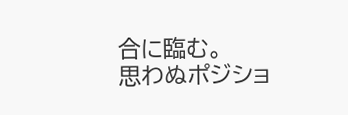合に臨む。
思わぬポジショ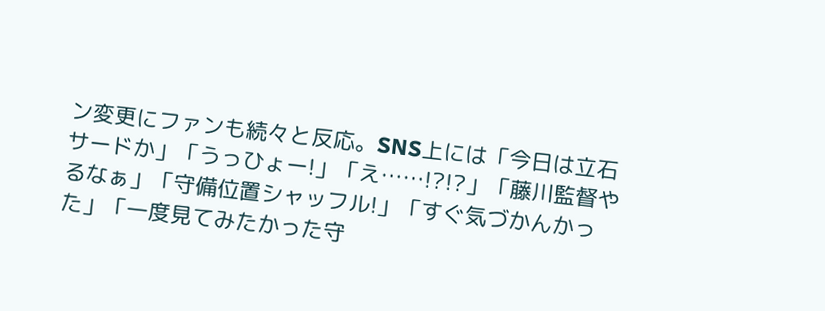ン変更にファンも続々と反応。SNS上には「今日は立石サードか」「うっひょー!」「え……!?!?」「藤川監督やるなぁ」「守備位置シャッフル!」「すぐ気づかんかった」「一度見てみたかった守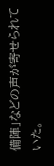備陣」などの声が寄せられていた。